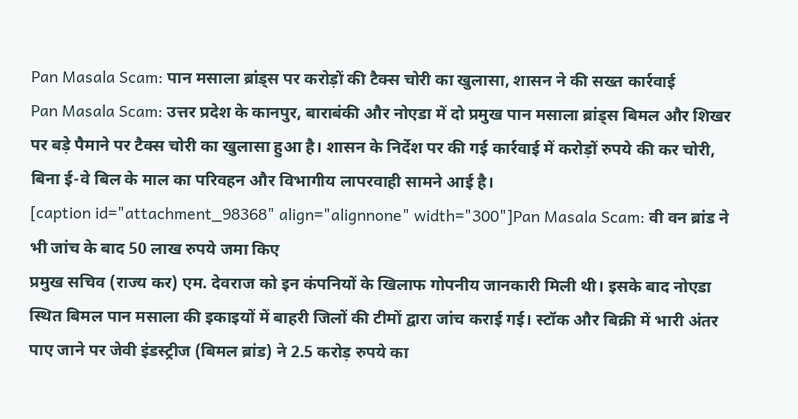Pan Masala Scam: पान मसाला ब्रांड्स पर करोड़ों की टैक्स चोरी का खुलासा, शासन ने की सख्त कार्रवाई
Pan Masala Scam: उत्तर प्रदेश के कानपुर, बाराबंकी और नोएडा में दो प्रमुख पान मसाला ब्रांड्स बिमल और शिखर पर बड़े पैमाने पर टैक्स चोरी का खुलासा हुआ है। शासन के निर्देश पर की गई कार्रवाई में करोड़ों रुपये की कर चोरी, बिना ई-वे बिल के माल का परिवहन और विभागीय लापरवाही सामने आई है।
[caption id="attachment_98368" align="alignnone" width="300"]Pan Masala Scam: वी वन ब्रांड ने भी जांच के बाद 50 लाख रुपये जमा किए
प्रमुख सचिव (राज्य कर) एम. देवराज को इन कंपनियों के खिलाफ गोपनीय जानकारी मिली थी। इसके बाद नोएडा स्थित बिमल पान मसाला की इकाइयों में बाहरी जिलों की टीमों द्वारा जांच कराई गई। स्टॉक और बिक्री में भारी अंतर पाए जाने पर जेवी इंडस्ट्रीज (बिमल ब्रांड) ने 2.5 करोड़ रुपये का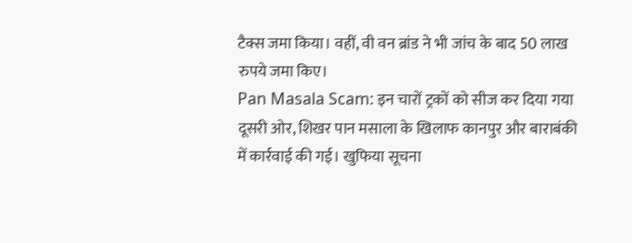टैक्स जमा किया। वहीं, वी वन ब्रांड ने भी जांच के बाद 50 लाख रुपये जमा किए।
Pan Masala Scam: इन चारों ट्रकों को सीज कर दिया गया
दूसरी ओर, शिखर पान मसाला के खिलाफ कानपुर और बाराबंकी में कार्रवाई की गई। खुफिया सूचना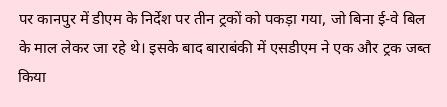पर कानपुर में डीएम के निर्देश पर तीन ट्रकों को पकड़ा गया, जो बिना ई-वे बिल के माल लेकर जा रहे थे। इसके बाद बाराबंकी में एसडीएम ने एक और ट्रक जब्त किया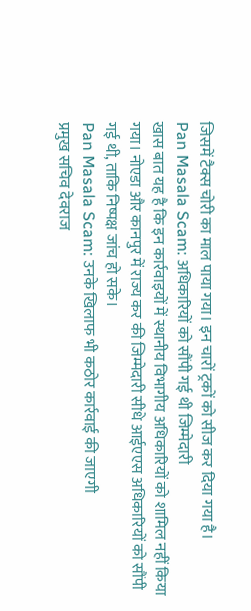जिसमें टैक्स चोरी का माल पाया गया। इन चारों ट्रकों को सीज कर दिया गया है।
Pan Masala Scam: अधिकारियों को सौंपी गई थी जिम्मेदारी
खास बात यह है कि इन कार्रवाइयों में स्थानीय विभागीय अधिकारियों को शामिल नहीं किया गया। नोएडा और कानपुर में राज्य कर की जिम्मेदारी सीधे आईएएस अधिकारियों को सौंपी गई थी, ताकि निष्पक्ष जांच हो सके।
Pan Masala Scam: उनके खिलाफ भी कठोर कार्रवाई की जाएगी
प्रमुख सचिव देवराज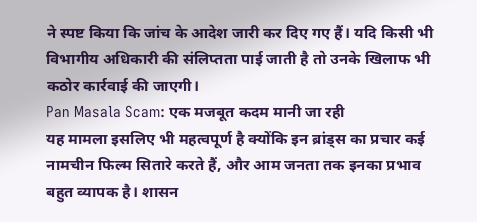ने स्पष्ट किया कि जांच के आदेश जारी कर दिए गए हैं। यदि किसी भी विभागीय अधिकारी की संलिप्तता पाई जाती है तो उनके खिलाफ भी कठोर कार्रवाई की जाएगी।
Pan Masala Scam: एक मजबूत कदम मानी जा रही
यह मामला इसलिए भी महत्वपूर्ण है क्योंकि इन ब्रांड्स का प्रचार कई नामचीन फिल्म सितारे करते हैं, और आम जनता तक इनका प्रभाव बहुत व्यापक है। शासन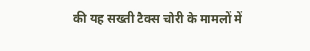की यह सख्ती टैक्स चोरी के मामलों में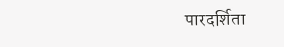पारदर्शिता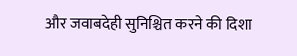और जवाबदेही सुनिश्चित करने की दिशा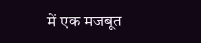में एक मजबूत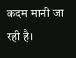कदम मानी जा रही है।